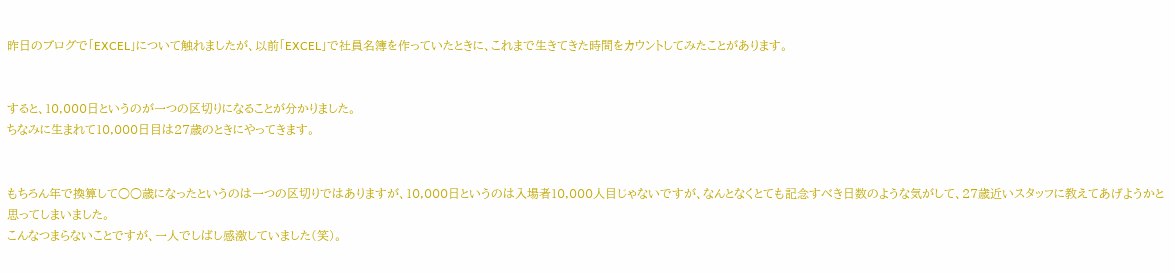昨日のブログで「EXCEL」について触れましたが、以前「EXCEL」で社員名簿を作っていたときに、これまで生きてきた時間をカウントしてみたことがあります。


すると、10,000日というのが一つの区切りになることが分かりました。
ちなみに生まれて10,000日目は27歳のときにやってきます。


もちろん年で換算して○○歳になったというのは一つの区切りではありますが、10,000日というのは入場者10,000人目じゃないですが、なんとなくとても記念すべき日数のような気がして、27歳近いスタッフに教えてあげようかと思ってしまいました。
こんなつまらないことですが、一人でしばし感激していました(笑)。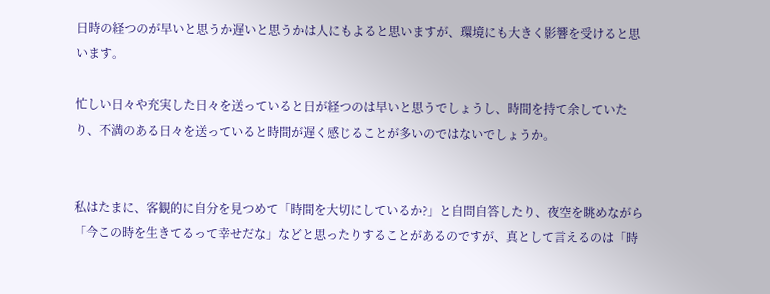日時の経つのが早いと思うか遅いと思うかは人にもよると思いますが、環境にも大きく影響を受けると思います。

忙しい日々や充実した日々を送っていると日が経つのは早いと思うでしょうし、時間を持て余していたり、不満のある日々を送っていると時間が遅く感じることが多いのではないでしょうか。


私はたまに、客観的に自分を見つめて「時間を大切にしているか?」と自問自答したり、夜空を眺めながら「今この時を生きてるって幸せだな」などと思ったりすることがあるのですが、真として言えるのは「時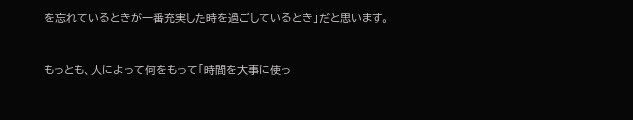を忘れているときが一番充実した時を過ごしているとき」だと思います。


もっとも、人によって何をもって「時間を大事に使っ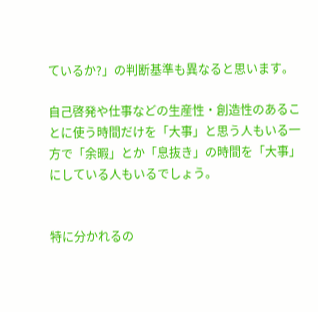ているか?」の判断基準も異なると思います。

自己啓発や仕事などの生産性・創造性のあることに使う時間だけを「大事」と思う人もいる一方で「余暇」とか「息抜き」の時間を「大事」にしている人もいるでしょう。


特に分かれるの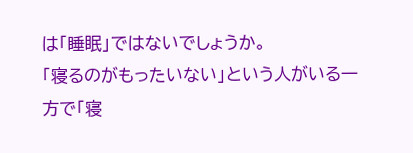は「睡眠」ではないでしょうか。
「寝るのがもったいない」という人がいる一方で「寝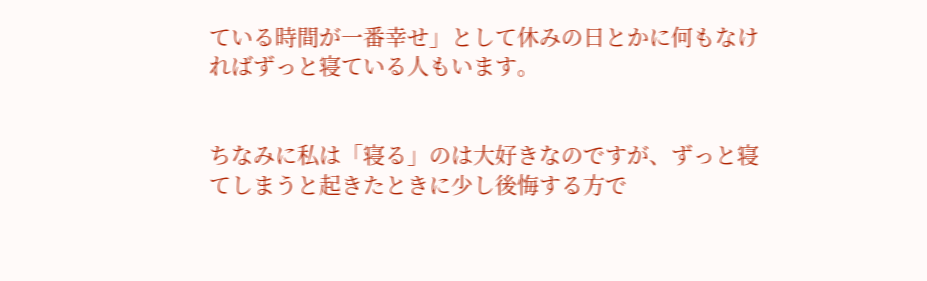ている時間が一番幸せ」として休みの日とかに何もなければずっと寝ている人もいます。


ちなみに私は「寝る」のは大好きなのですが、ずっと寝てしまうと起きたときに少し後悔する方で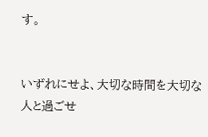す。


いずれにせよ、大切な時間を大切な人と過ごせ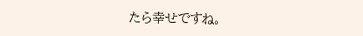たら幸せですね。